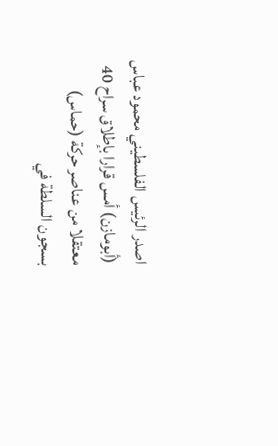اصدر الرئيس الفلسطيني محمود عباس (أبومازن) أمس قرارا بإطلاق سراح 40 معتقلا من عناصر حركة (حماس) بسجون السلطة في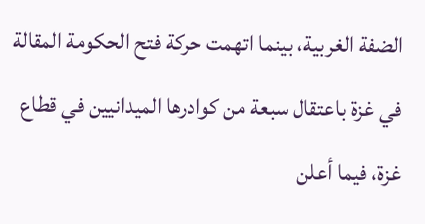الضفة الغربية، بينما اتهمت حركة فتح الحكومة المقالة في غزة باعتقال سبعة من كوادرها الميدانيين في قطاع غزة، فيما أعلن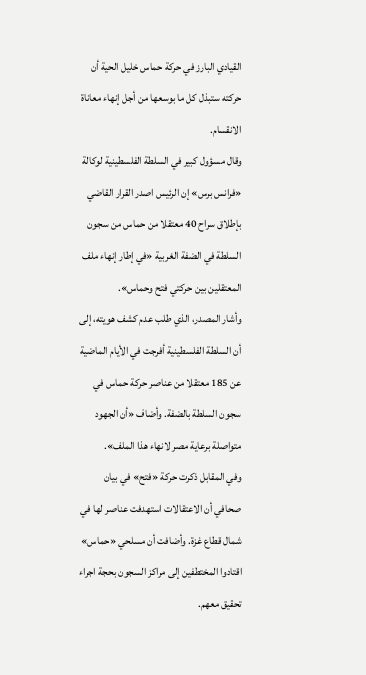القيادي البارز في حركة حماس خليل الحية أن حركته ستبذل كل ما بوسعها من أجل إنهاء معاناة الانقسام.
وقال مسؤول كبير في السلطة الفلسطينية لوكالة «فرانس برس» إن الرئيس اصدر القرار القاضي بإطلاق سراح 40 معتقلا من حماس من سجون السلطة في الضفة الغربية «في إطار إنهاء ملف المعتقلين بين حركتي فتح وحماس».
وأشار المصدر، الذي طلب عدم كشف هويته، إلى أن السلطة الفلسطينية أفرجت في الأيام الماضية عن 185 معتقلا من عناصر حركة حماس في سجون السلطة بالضفة. وأضاف «أن الجهود متواصلة برعاية مصر لانهاء هذا الملف».
وفي المقابل ذكرت حركة «فتح» في بيان صحافي أن الاعتقالات استهدفت عناصر لها في شمال قطاع غزة. وأضافت أن مسلحي «حماس» اقتادوا المختطفين إلى مراكز السجون بحجة اجراء تحقيق معهم.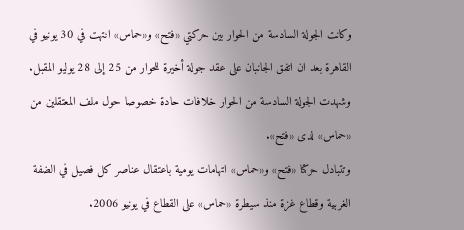وكانت الجولة السادسة من الحوار بين حركتي «فتح» و«حماس» انتهت في 30 يونيو في القاهرة بعد ان اتفق الجانبان على عقد جولة أخيرة للحوار من 25 إلى 28 يوليو المقبل. وشهدت الجولة السادسة من الحوار خلافات حادة خصوصا حول ملف المعتقلين من «حماس» لدى «فتح».
وتتبادل حركتا «فتح» و«حماس» اتهامات يومية باعتقال عناصر كل فصيل في الضفة الغربية وقطاع غزة منذ سيطرة «حماس» على القطاع في يونيو 2006.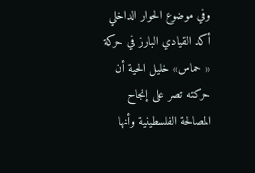وفي موضوع الحوار الداخلي أكد القيادي البارز في حركة « حماس» خليل الحية أن حركته تصر على إنجاح المصالحة الفلسطينية وأنها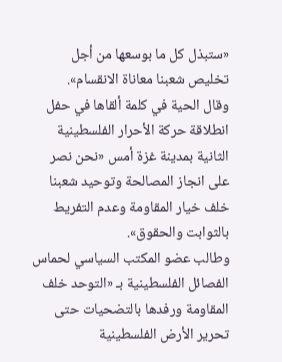«ستبذل كل ما بوسعها من أجل تخليص شعبنا معاناة الانقسام».
وقال الحية في كلمة ألقاها في حفل انطلاقة حركة الأحرار الفلسطينية الثانية بمدينة غزة أمس «نحن نصر على انجاز المصالحة وتوحيد شعبنا خلف خيار المقاومة وعدم التفريط بالثوابت والحقوق».
وطالب عضو المكتب السياسي لحماس الفصائل الفلسطينية بـ «التوحد خلف المقاومة ورفدها بالتضحيات حتى تحرير الأرض الفلسطينية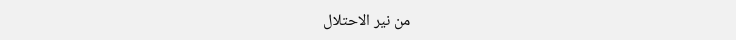من نير الاحتلال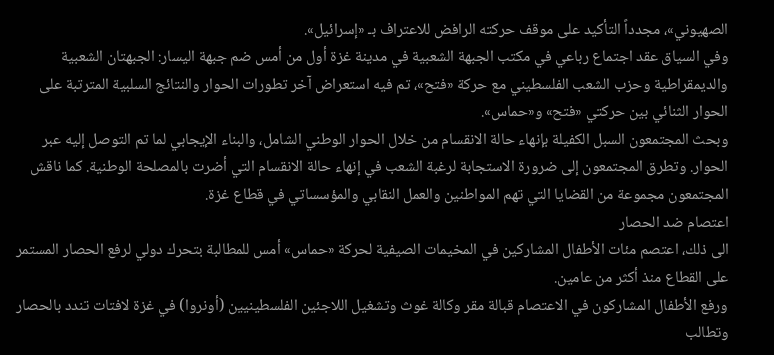الصهيوني»، مجدداً التأكيد على موقف حركته الرافض للاعتراف بـ «إسرائيل».
وفي السياق عقد اجتماع رباعي في مكتب الجبهة الشعبية في مدينة غزة أول من أمس ضم جبهة اليسار: الجبهتان الشعبية والديمقراطية وحزب الشعب الفلسطيني مع حركة «فتح»، تم فيه استعراض آخر تطورات الحوار والنتائج السلبية المترتبة على الحوار الثنائي بين حركتي «فتح» و«حماس».
وبحث المجتمعون السبل الكفيلة بإنهاء حالة الانقسام من خلال الحوار الوطني الشامل، والبناء الإيجابي لما تم التوصل إليه عبر الحوار. وتطرق المجتمعون إلى ضرورة الاستجابة لرغبة الشعب في إنهاء حالة الانقسام التي أضرت بالمصلحة الوطنية. كما ناقش المجتمعون مجموعة من القضايا التي تهم المواطنين والعمل النقابي والمؤسساتي في قطاع غزة.
اعتصام ضد الحصار
الى ذلك، اعتصم مئات الأطفال المشاركين في المخيمات الصيفية لحركة «حماس» أمس للمطالبة بتحرك دولي لرفع الحصار المستمر على القطاع منذ أكثر من عامين.
ورفع الأطفال المشاركون في الاعتصام قبالة مقر وكالة غوث وتشغيل اللاجئين الفلسطينيين (أونروا) في غزة لافتات تندد بالحصار وتطالب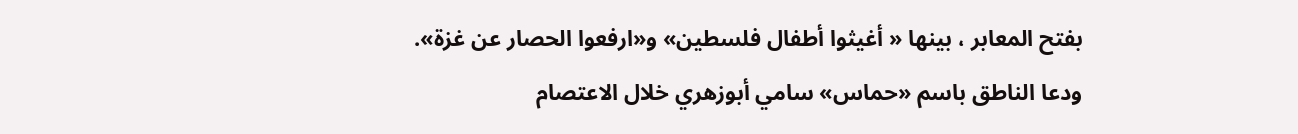بفتح المعابر ، بينها « أغيثوا أطفال فلسطين» و«ارفعوا الحصار عن غزة».
ودعا الناطق باسم «حماس» سامي أبوزهري خلال الاعتصام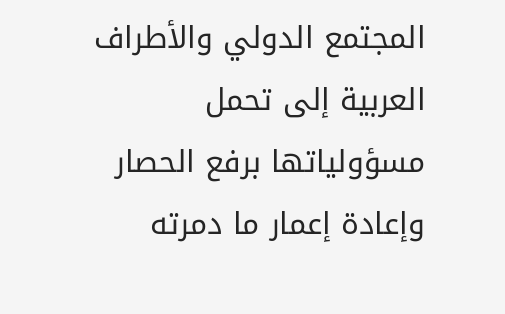المجتمع الدولي والأطراف العربية إلى تحمل مسؤولياتها برفع الحصار وإعادة إعمار ما دمرته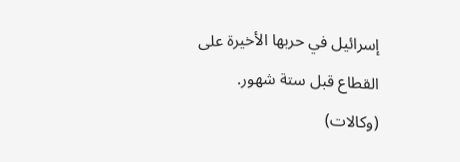إسرائيل في حربها الأخيرة على القطاع قبل ستة شهور.
(وكالات)